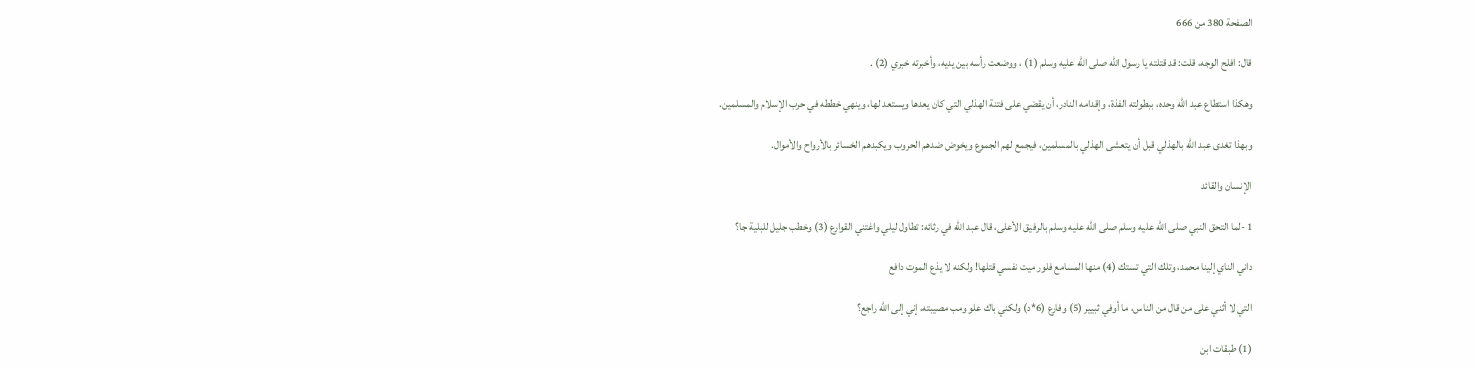الصفحة 380 من 666

قال: افلح الوجه، قلت: قد قتلته يا رسول الله صلى الله عليه وسلم (1) ، ووضعت رأسه بين يديه، وأخبرته خبري (2) .

وهكذا استطاع عبد الله وحده، ببطولته الفذة، وإقدامه النادر، أن يقضي على فتنة الهذلي التي كان يعدها ويستعد لها، وينهي خططه في حرب الإسلام والمسلمين.

وبهذا تغدى عبد الله بالهذلي قبل أن يتعشى الهذلي بالمسلمين، فيجمع لهم الجموع ويخوض ضدهم الحروب ويكبدهم الخسائر بالأرواح والأموال.

الإنسان والقائد

1 -لما التحق النبي صلى الله عليه وسلم صلى الله عليه وسلم بالرفيق الأعلى، قال عبد الله في رثائه: تطاول ليلي واغتني القوارع (3) وخطب جليل للبلية جا؟

داني الناي إلينا محمد، وتلك التي تستك (4) منها المسامع فلور ميت نفسي قتلها! ولكنه لا يذع الموت دافع

التي لا أثني على من قال من الناس، ما أوفي ثبيير (5) وفارع (6*د) ولكني باك علو ومب مصيبته، إني إلى الله راجع؟

(1) طبقات ابن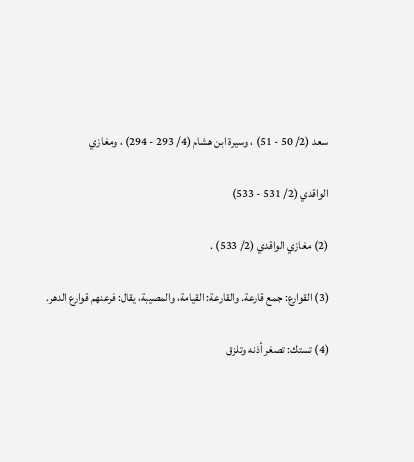سعد (2/ 50 - 51) ، وسيرة ابن هشام (4/ 293 - 294) ، ومغازي

الواقدي (2/ 531 - 533)

(2) مغازي الواقدي (2/ 533) .

(3) القوارع: جمع قارعة. والقارعة: القيامة، والمصيبة، يقال: فرعنهم قوارع الدهر.

(4) تستك: تصغر أذنه وتلزق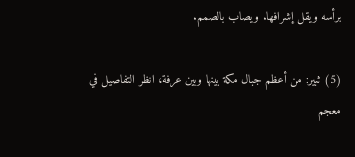برأسه ويقل إشرافها. ويصاب بالصمم.

(5) ثبير: من أعظم جبال مكة بينها وبين عرفة، انظر التفاصيل في معجم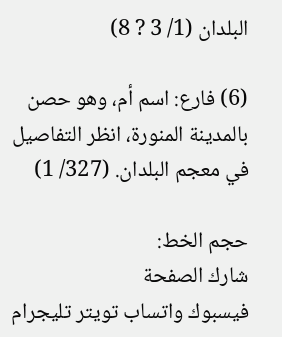البلدان (1/ 3 ? 8)

(6) فارع: اسم أم، وهو حصن بالمدينة المنورة، انظر التفاصيل في معجم البلدان. (327/ 1)

حجم الخط:
شارك الصفحة
فيسبوك واتساب تويتر تليجرام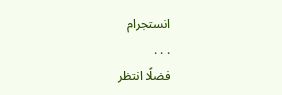انستجرام
. . .
فضلًا انتظر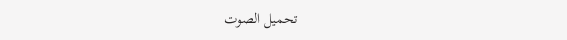تحميل الصوت